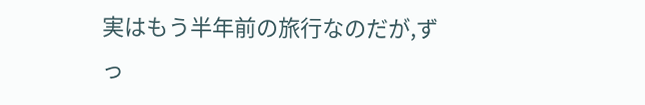実はもう半年前の旅行なのだが,ずっ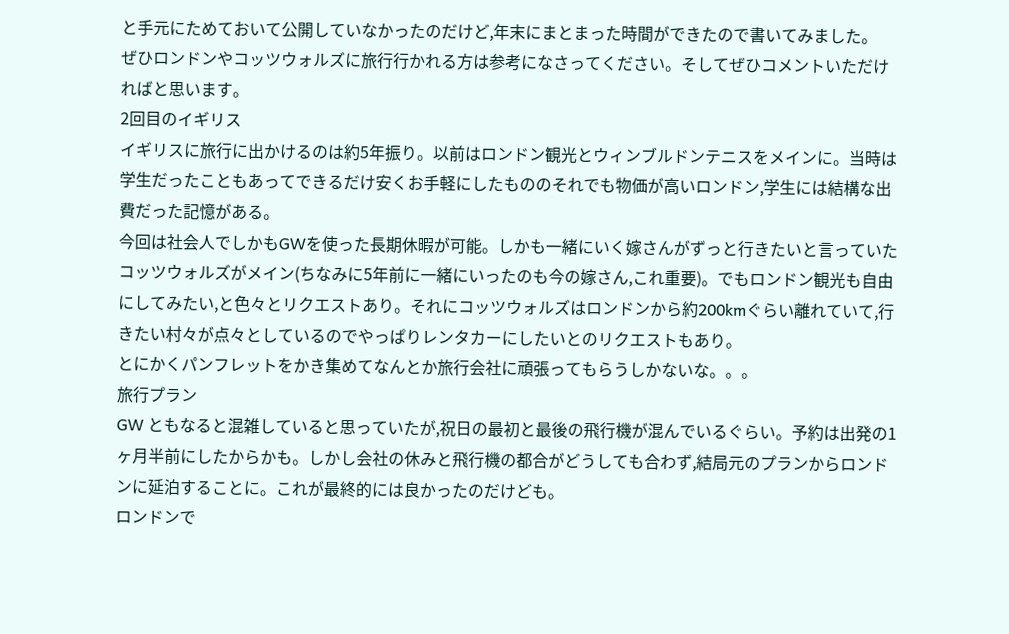と手元にためておいて公開していなかったのだけど,年末にまとまった時間ができたので書いてみました。
ぜひロンドンやコッツウォルズに旅行行かれる方は参考になさってください。そしてぜひコメントいただければと思います。
2回目のイギリス
イギリスに旅行に出かけるのは約5年振り。以前はロンドン観光とウィンブルドンテニスをメインに。当時は学生だったこともあってできるだけ安くお手軽にしたもののそれでも物価が高いロンドン,学生には結構な出費だった記憶がある。
今回は社会人でしかもGWを使った長期休暇が可能。しかも一緒にいく嫁さんがずっと行きたいと言っていたコッツウォルズがメイン(ちなみに5年前に一緒にいったのも今の嫁さん,これ重要)。でもロンドン観光も自由にしてみたい,と色々とリクエストあり。それにコッツウォルズはロンドンから約200kmぐらい離れていて,行きたい村々が点々としているのでやっぱりレンタカーにしたいとのリクエストもあり。
とにかくパンフレットをかき集めてなんとか旅行会社に頑張ってもらうしかないな。。。
旅行プラン
GW ともなると混雑していると思っていたが,祝日の最初と最後の飛行機が混んでいるぐらい。予約は出発の1ヶ月半前にしたからかも。しかし会社の休みと飛行機の都合がどうしても合わず,結局元のプランからロンドンに延泊することに。これが最終的には良かったのだけども。
ロンドンで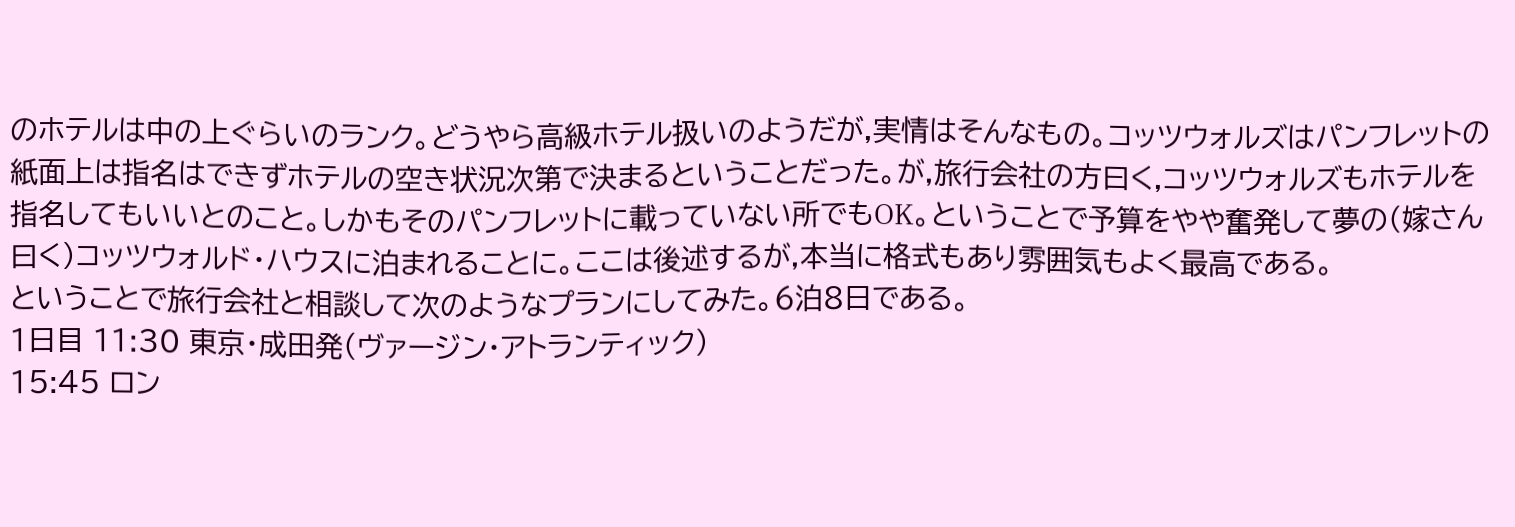のホテルは中の上ぐらいのランク。どうやら高級ホテル扱いのようだが,実情はそんなもの。コッツウォルズはパンフレットの紙面上は指名はできずホテルの空き状況次第で決まるということだった。が,旅行会社の方曰く,コッツウォルズもホテルを指名してもいいとのこと。しかもそのパンフレットに載っていない所でもOK。ということで予算をやや奮発して夢の(嫁さん曰く)コッツウォルド・ハウスに泊まれることに。ここは後述するが,本当に格式もあり雰囲気もよく最高である。
ということで旅行会社と相談して次のようなプランにしてみた。6泊8日である。
1日目 11:30 東京・成田発(ヴァージン・アトランティック)
15:45 ロン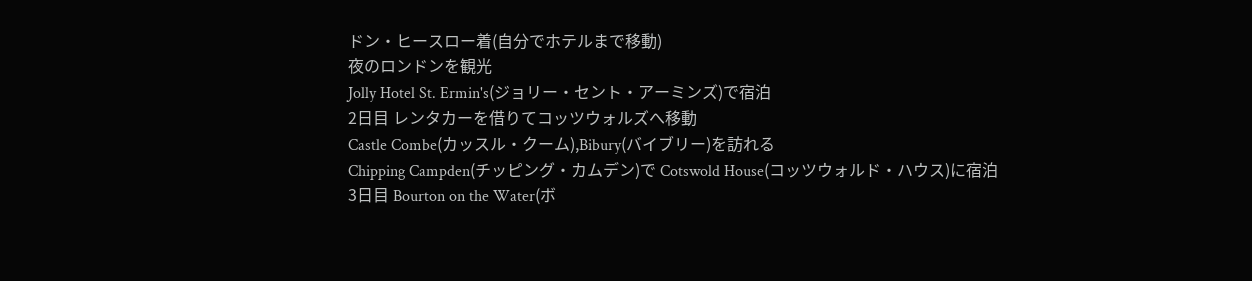ドン・ヒースロー着(自分でホテルまで移動)
夜のロンドンを観光
Jolly Hotel St. Ermin's(ジョリー・セント・アーミンズ)で宿泊
2日目 レンタカーを借りてコッツウォルズへ移動
Castle Combe(カッスル・クーム),Bibury(バイブリー)を訪れる
Chipping Campden(チッピング・カムデン)で Cotswold House(コッツウォルド・ハウス)に宿泊
3日目 Bourton on the Water(ボ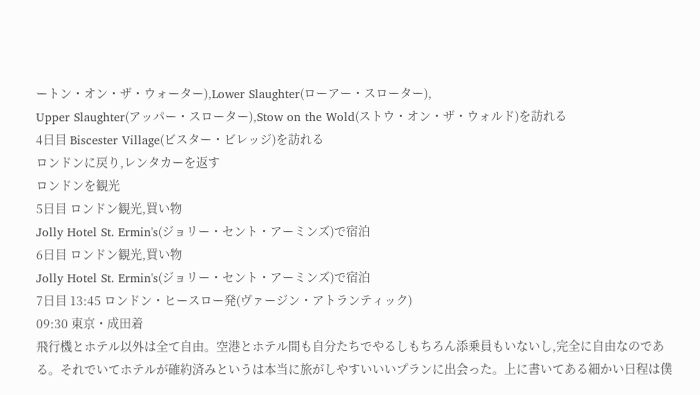ートン・オン・ザ・ウォーター),Lower Slaughter(ローアー・スローター),
Upper Slaughter(アッパー・スローター),Stow on the Wold(ストウ・オン・ザ・ウォルド)を訪れる
4日目 Biscester Village(ビスター・ビレッジ)を訪れる
ロンドンに戻り,レンタカーを返す
ロンドンを観光
5日目 ロンドン観光,買い物
Jolly Hotel St. Ermin's(ジョリー・セント・アーミンズ)で宿泊
6日目 ロンドン観光,買い物
Jolly Hotel St. Ermin's(ジョリー・セント・アーミンズ)で宿泊
7日目 13:45 ロンドン・ヒースロー発(ヴァージン・アトランティック)
09:30 東京・成田着
飛行機とホテル以外は全て自由。空港とホテル間も自分たちでやるしもちろん添乗員もいないし,完全に自由なのである。それでいてホテルが確約済みというは本当に旅がしやすいいいプランに出会った。上に書いてある細かい日程は僕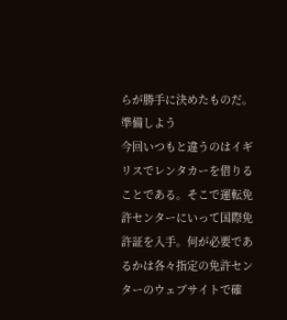らが勝手に決めたものだ。
準備しよう
今回いつもと違うのはイギリスでレンタカーを借りることである。そこで運転免許センターにいって国際免許証を入手。何が必要であるかは各々指定の免許センターのウェブサイトで確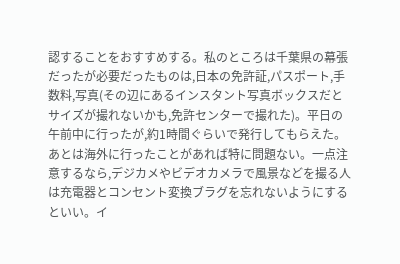認することをおすすめする。私のところは千葉県の幕張だったが必要だったものは,日本の免許証,パスポート,手数料,写真(その辺にあるインスタント写真ボックスだとサイズが撮れないかも,免許センターで撮れた)。平日の午前中に行ったが,約1時間ぐらいで発行してもらえた。
あとは海外に行ったことがあれば特に問題ない。一点注意するなら,デジカメやビデオカメラで風景などを撮る人は充電器とコンセント変換ブラグを忘れないようにするといい。イ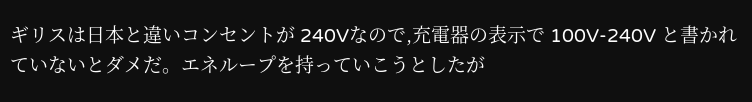ギリスは日本と違いコンセントが 240Vなので,充電器の表示で 100V-240V と書かれていないとダメだ。エネループを持っていこうとしたが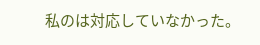私のは対応していなかった。